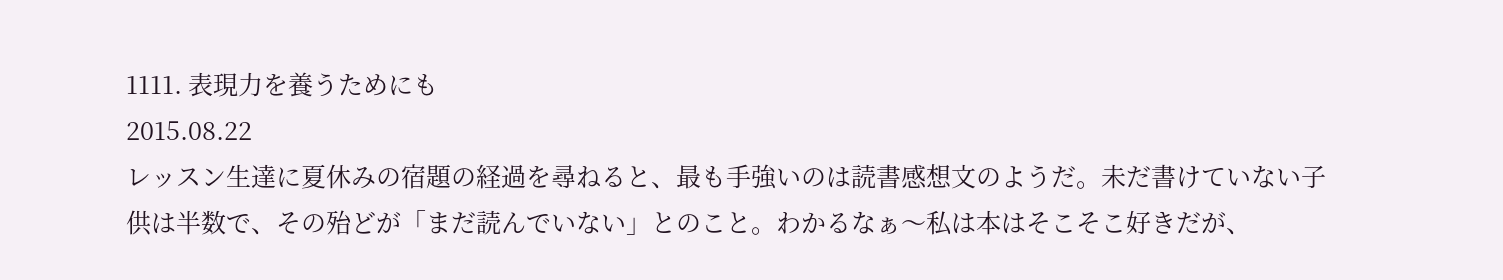1111. 表現力を養うためにも
2015.08.22
レッスン生達に夏休みの宿題の経過を尋ねると、最も手強いのは読書感想文のようだ。未だ書けていない子供は半数で、その殆どが「まだ読んでいない」とのこと。わかるなぁ〜私は本はそこそこ好きだが、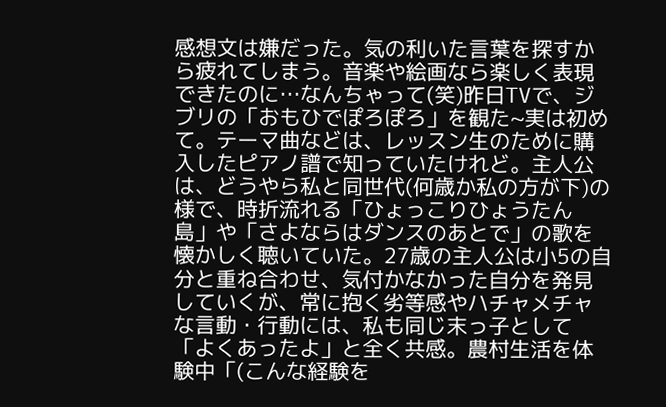感想文は嫌だった。気の利いた言葉を探すから疲れてしまう。音楽や絵画なら楽しく表現できたのに…なんちゃって(笑)昨日TVで、ジブリの「おもひでぽろぽろ」を観た~実は初めて。テーマ曲などは、レッスン生のために購入したピアノ譜で知っていたけれど。主人公は、どうやら私と同世代(何歳か私の方が下)の様で、時折流れる「ひょっこりひょうたん島」や「さよならはダンスのあとで」の歌を懐かしく聴いていた。27歳の主人公は小5の自分と重ね合わせ、気付かなかった自分を発見していくが、常に抱く劣等感やハチャメチャな言動・行動には、私も同じ末っ子として「よくあったよ」と全く共感。農村生活を体験中「(こんな経験を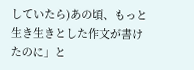していたら)あの頃、もっと生き生きとした作文が書けたのに」と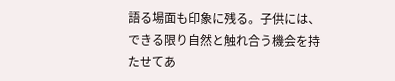語る場面も印象に残る。子供には、できる限り自然と触れ合う機会を持たせてあ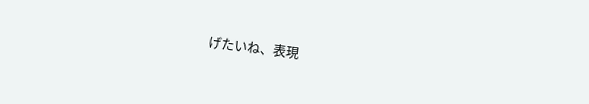げたいね、表現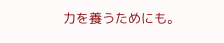力を養うためにも。